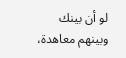لو أن بينك وبينهم معاهدة،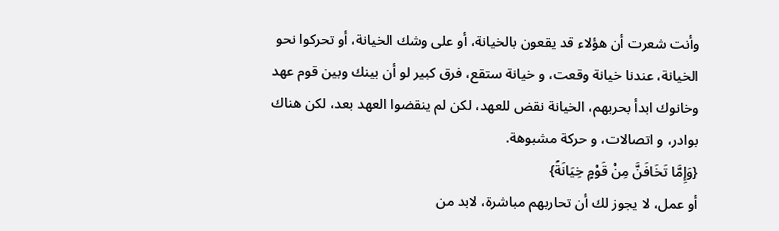وأنت شعرت أن هؤلاء قد يقعون بالخيانة، أو على وشك الخيانة، أو تحركوا نحو الخيانة، عندنا خيانة وقعت، و خيانة ستقع، فرق كبير لو أن بينك وبين قوم عهد وخانوك ابدأ بحربهم، الخيانة نقض للعهد، لكن لم ينقضوا العهد بعد، لكن هناك بوادر، و اتصالات، و حركة مشبوهة.
{وَإِمَّا تَخَافَنَّ مِنْ قَوْمٍ خِيَانَةً}
أو عمل، لا يجوز لك أن تحاربهم مباشرة، لابد من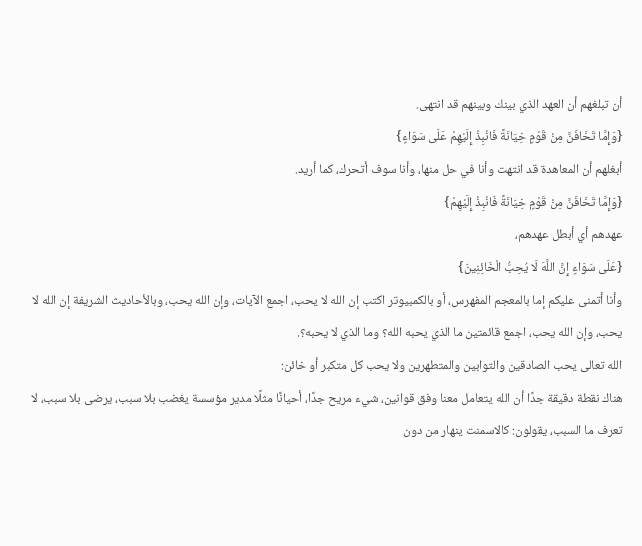أن تبلغهم أن العهد الذي بينك وبينهم قد انتهى.
{وَإِمَّا تَخَافَنَّ مِنْ قَوْمٍ خِيَانَةً فَانْبِذْ إِلَيْهِمْ عَلَى سَوَاءٍ}
أبغلهم أن المعاهدة قد انتهت وأنا في حل منها، وأنا سوف أتحرك، كما أريد.
{وَإِمَّا تَخَافَنَّ مِنْ قَوْمٍ خِيَانَةً فَانْبِذْ إِلَيْهِمْ}
عهدهم أي أبطل عهدهم،
{عَلَى سَوَاءٍ إِنَّ اللَّهَ لَا يُحِبُّ الْخَائِنِينَ}
وأنا أتمنى عليكم إما بالمعجم المفهرس، أو بالكمبيوتر اكتب إن الله لا يحب، اجمع الآيات، وإن الله يحب، وبالأحاديث الشريفة إن الله لا يحب، وإن الله يحب، اجمع قائمتين ما الذي يحبه الله؟ وما الذي لا يحبه؟.
الله تعالى يحب الصادقين والتوابين والمتطهرين ولا يحب كل متكبر أو خائن:
هناك نقطة دقيقة جدًا أن الله يتعامل معنا وفق قوانين، شيء مريح جدًا، أحيانًا مثلًا مدير مؤسسة يغضب بلا سبب، يرضى بلا سبب، لا تعرف ما السبب، يقولون: كالاسمنت ينهار من دون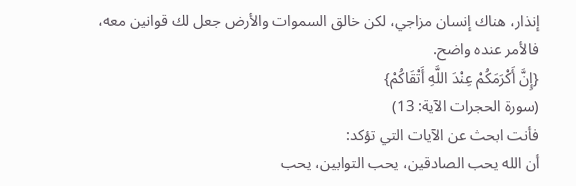إنذار، هناك إنسان مزاجي، لكن خالق السموات والأرض جعل لك قوانين معه، فالأمر عنده واضح.
{إِنَّ أَكْرَمَكُمْ عِنْدَ اللَّهِ أَتْقَاكُمْ}
(سورة الحجرات الآية: 13)
فأنت ابحث عن الآيات التي تؤكد:
أن الله يحب الصادقين، يحب التوابين، يحب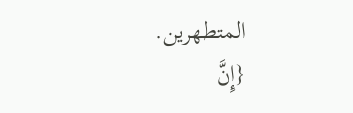المتطهرين.
{إِنَّ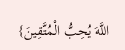اللَّهَ يُحِبُّ الْمُتَّقِينَ}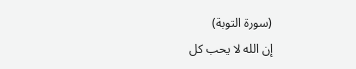(سورة التوبة)
إن الله لا يحب كل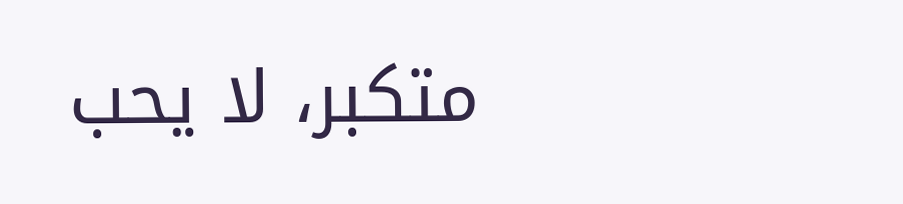متكبر، لا يحب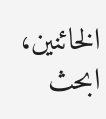الخائنين، ابحث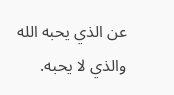عن الذي يحبه الله والذي لا يحبه.